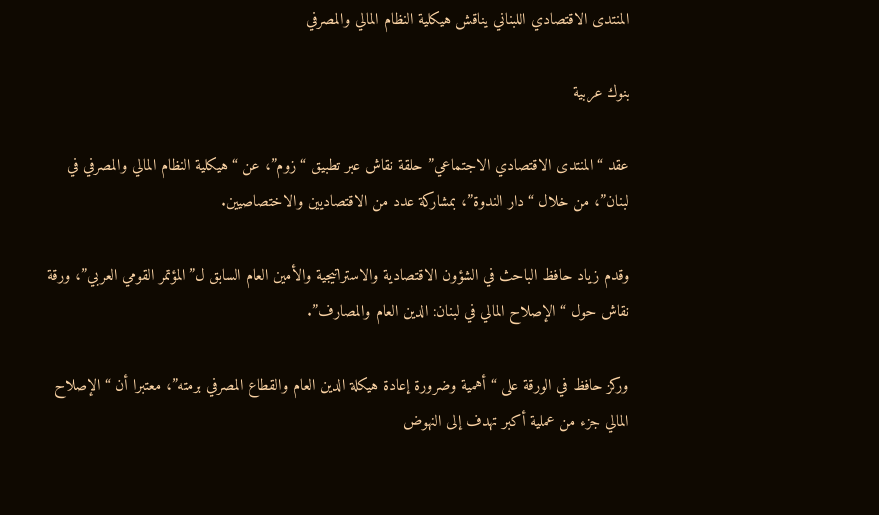المنتدى الاقتصادي اللبناني يناقش هيكلية النظام المالي والمصرفي

بنوك عربية

عقد “المنتدى الاقتصادي الاجتماعي” حلقة نقاش عبر تطبيق “زوم”، عن “هيكلية النظام المالي والمصرفي في لبنان”، من خلال “دار الندوة”، بمشاركة عدد من الاقتصاديين والاختصاصيين.

وقدم زياد حافظ الباحث في الشؤون الاقتصادية والاستراتيجية والأمين العام السابق ل”المؤتمر القومي العربي”، ورقة نقاش حول “الإصلاح المالي في لبنان: الدين العام والمصارف”.

وركز حافظ في الورقة على “أهمية وضرورة إعادة هيكلة الدين العام والقطاع المصرفي برمته”، معتبرا أن “الإصلاح المالي جزء من عملية أكبر تهدف إلى النهوض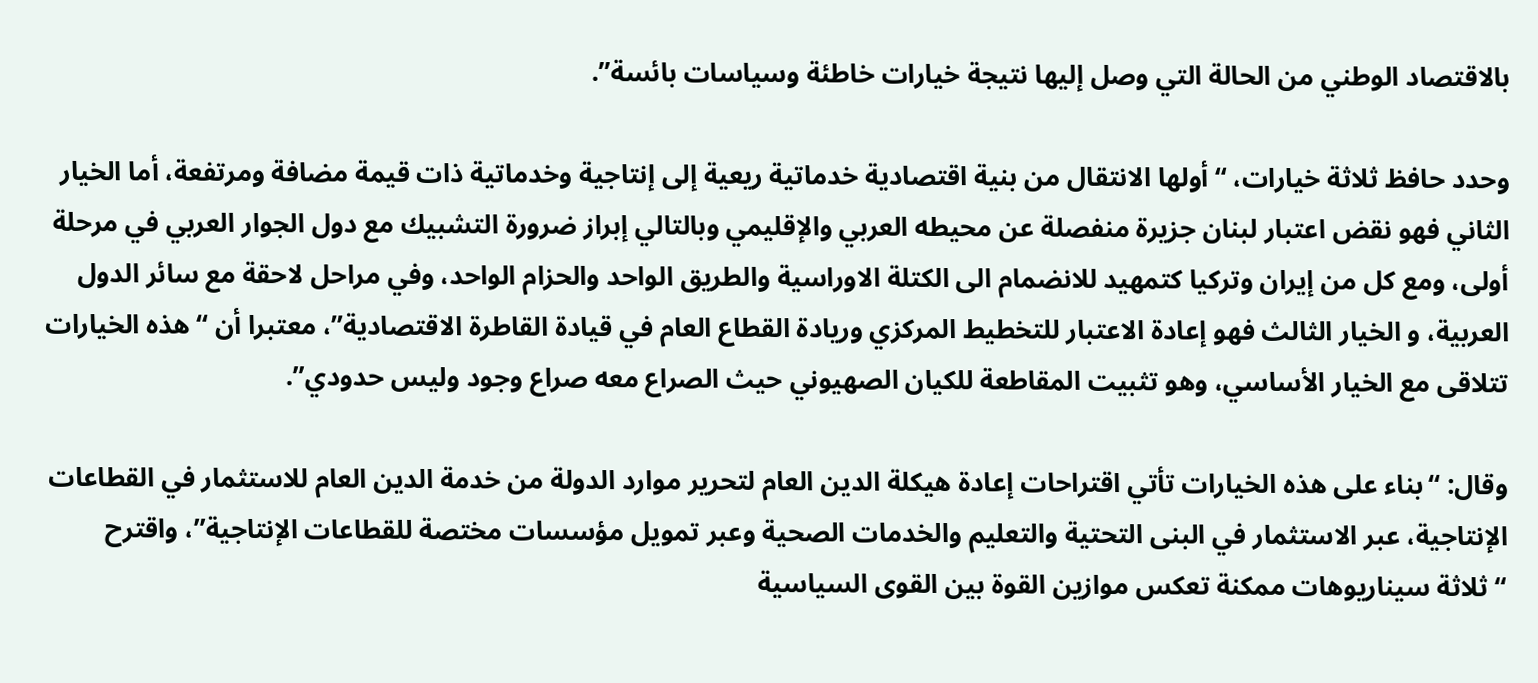بالاقتصاد الوطني من الحالة التي وصل إليها نتيجة خيارات خاطئة وسياسات بائسة”.

وحدد حافظ ثلاثة خيارات، “أولها الانتقال من بنية اقتصادية خدماتية ريعية إلى إنتاجية وخدماتية ذات قيمة مضافة ومرتفعة، أما الخيار الثاني فهو نقض اعتبار لبنان جزيرة منفصلة عن محيطه العربي والإقليمي وبالتالي إبراز ضرورة التشبيك مع دول الجوار العربي في مرحلة أولى، ومع كل من إيران وتركيا كتمهيد للانضمام الى الكتلة الاوراسية والطريق الواحد والحزام الواحد، وفي مراحل لاحقة مع سائر الدول العربية، و الخيار الثالث فهو إعادة الاعتبار للتخطيط المركزي وريادة القطاع العام في قيادة القاطرة الاقتصادية”، معتبرا أن “هذه الخيارات تتلاقى مع الخيار الأساسي، وهو تثبيت المقاطعة للكيان الصهيوني حيث الصراع معه صراع وجود وليس حدودي”.

وقال: “بناء على هذه الخيارات تأتي اقتراحات إعادة هيكلة الدين العام لتحرير موارد الدولة من خدمة الدين العام للاستثمار في القطاعات الإنتاجية، عبر الاستثمار في البنى التحتية والتعليم والخدمات الصحية وعبر تمويل مؤسسات مختصة للقطاعات الإنتاجية”، واقترح “ثلاثة سيناريوهات ممكنة تعكس موازين القوة بين القوى السياسية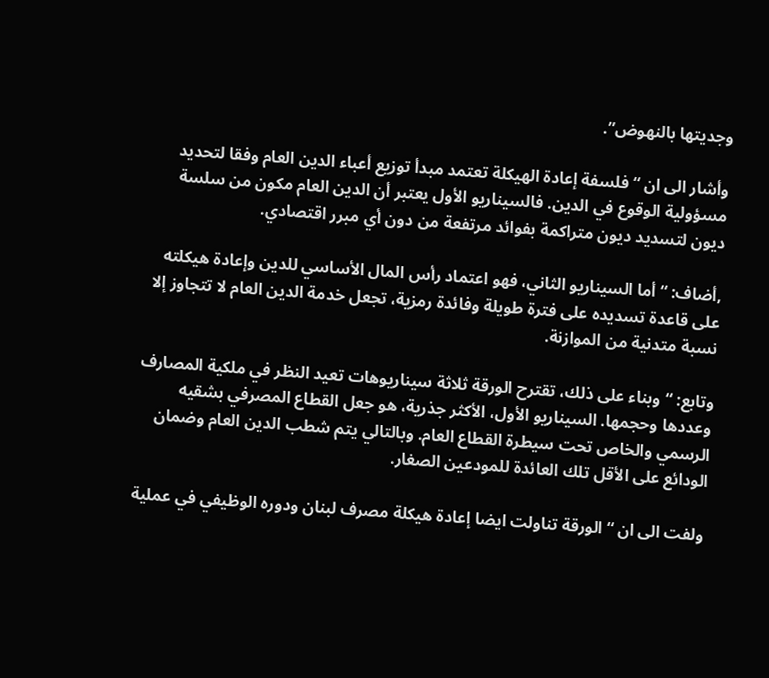وجديتها بالنهوض”.

وأشار الى ان “فلسفة إعادة الهيكلة تعتمد مبدأ توزيع أعباء الدين العام وفقا لتحديد مسؤولية الوقوع في الدين. فالسيناريو الأول يعتبر أن الدين العام مكون من سلسة ديون لتسديد ديون متراكمة بفوائد مرتفعة من دون أي مبرر اقتصادي.

,أضاف: “أما السيناريو الثاني، فهو اعتماد رأس المال الأساسي للدين وإعادة هيكلته على قاعدة تسديده على فترة طويلة وفائدة رمزية، تجعل خدمة الدين العام لا تتجاوز إلا نسبة متدنية من الموازنة.

وتابع: “وبناء على ذلك، تقترح الورقة ثلاثة سيناريوهات تعيد النظر في ملكية المصارف وعددها وحجمها. السيناريو الأول، الأكثر جذرية، هو جعل القطاع المصرفي بشقيه الرسمي والخاص تحت سيطرة القطاع العام. وبالتالي يتم شطب الدين العام وضمان الودائع على الأقل تلك العائدة للمودعين الصغار.

ولفت الى ان “الورقة تناولت ايضا إعادة هيكلة مصرف لبنان ودوره الوظيفي في عملية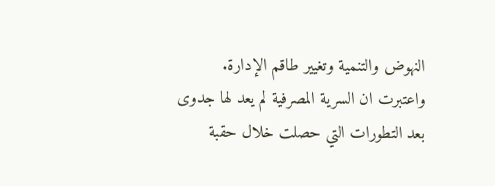النهوض والتنمية وتغيير طاقم الإدارة. واعتبرت ان السرية المصرفية لم يعد لها جدوى بعد التطورات التي حصلت خلال حقبة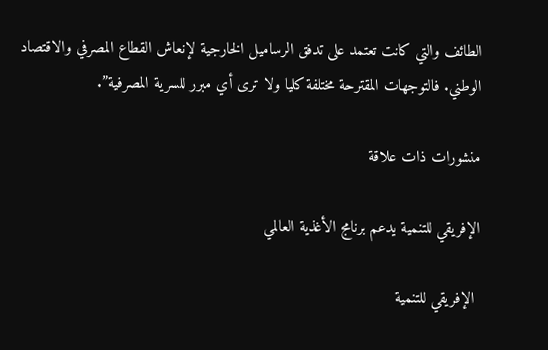الطائف والتي كانت تعتمد على تدفق الرساميل الخارجية لإنعاش القطاع المصرفي والاقتصاد الوطني. فالتوجهات المقترحة مختلفة كليا ولا ترى أي مبرر للسرية المصرفية”.

منشورات ذات علاقة

الإفريقي للتنمية يدعم برنامج الأغذية العالمي

 الإفريقي للتنمية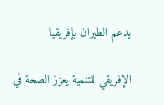يدعم الطيران بإفريقيا

الإفريقي للتنمية يعزز الصحة في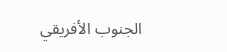الجنوب الأفريقي